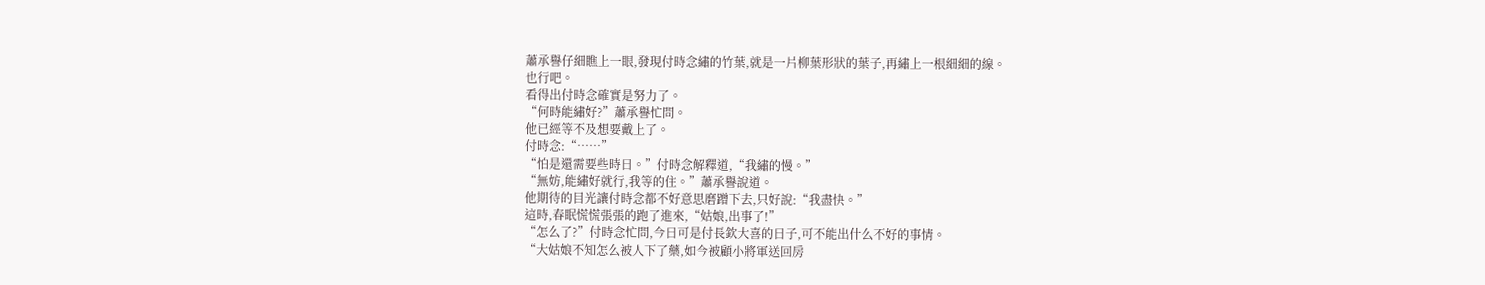蕭承譽仔細瞧上一眼,發現付時念繡的竹葉,就是一片柳葉形狀的葉子,再繡上一根細細的線。
也行吧。
看得出付時念確實是努力了。
“何時能繡好?”蕭承譽忙問。
他已經等不及想要戴上了。
付時念:“……”
“怕是還需要些時日。”付時念解釋道,“我繡的慢。”
“無妨,能繡好就行,我等的住。”蕭承譽說道。
他期待的目光讓付時念都不好意思磨蹭下去,只好說:“我盡快。”
這時,春眠慌慌張張的跑了進來,“姑娘,出事了!”
“怎么了?”付時念忙問,今日可是付長欽大喜的日子,可不能出什么不好的事情。
“大姑娘不知怎么被人下了藥,如今被顧小將軍送回房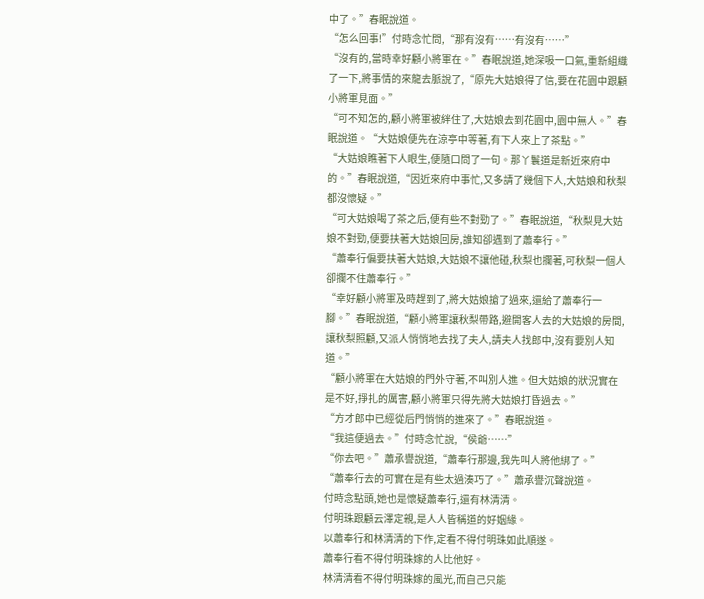中了。”春眠說道。
“怎么回事!”付時念忙問,“那有沒有……有沒有……”
“沒有的,當時幸好顧小將軍在。”春眠說道,她深吸一口氣,重新組織了一下,將事情的來龍去脈說了,“原先大姑娘得了信,要在花園中跟顧小將軍見面。”
“可不知怎的,顧小將軍被絆住了,大姑娘去到花園中,園中無人。”春眠說道。“大姑娘便先在涼亭中等著,有下人來上了茶點。”
“大姑娘瞧著下人眼生,便隨口問了一句。那丫鬟道是新近來府中的。”春眠說道,“因近來府中事忙,又多請了幾個下人,大姑娘和秋梨都沒懷疑。”
“可大姑娘喝了茶之后,便有些不對勁了。”春眠說道,“秋梨見大姑娘不對勁,便要扶著大姑娘回房,誰知卻遇到了蕭奉行。”
“蕭奉行偏要扶著大姑娘,大姑娘不讓他碰,秋梨也攔著,可秋梨一個人卻攔不住蕭奉行。”
“幸好顧小將軍及時趕到了,將大姑娘搶了過來,還給了蕭奉行一腳。”春眠說道,“顧小將軍讓秋梨帶路,避開客人去的大姑娘的房間,讓秋梨照顧,又派人悄悄地去找了夫人,請夫人找郎中,沒有要別人知道。”
“顧小將軍在大姑娘的門外守著,不叫別人進。但大姑娘的狀況實在是不好,掙扎的厲害,顧小將軍只得先將大姑娘打昏過去。”
“方才郎中已經從后門悄悄的進來了。”春眠說道。
“我這便過去。”付時念忙說,“侯爺……”
“你去吧。”蕭承譽說道,“蕭奉行那邊,我先叫人將他綁了。”
“蕭奉行去的可實在是有些太過湊巧了。”蕭承譽沉聲說道。
付時念點頭,她也是懷疑蕭奉行,還有林清清。
付明珠跟顧云澤定親,是人人皆稱道的好姻緣。
以蕭奉行和林清清的下作,定看不得付明珠如此順遂。
蕭奉行看不得付明珠嫁的人比他好。
林清清看不得付明珠嫁的風光,而自己只能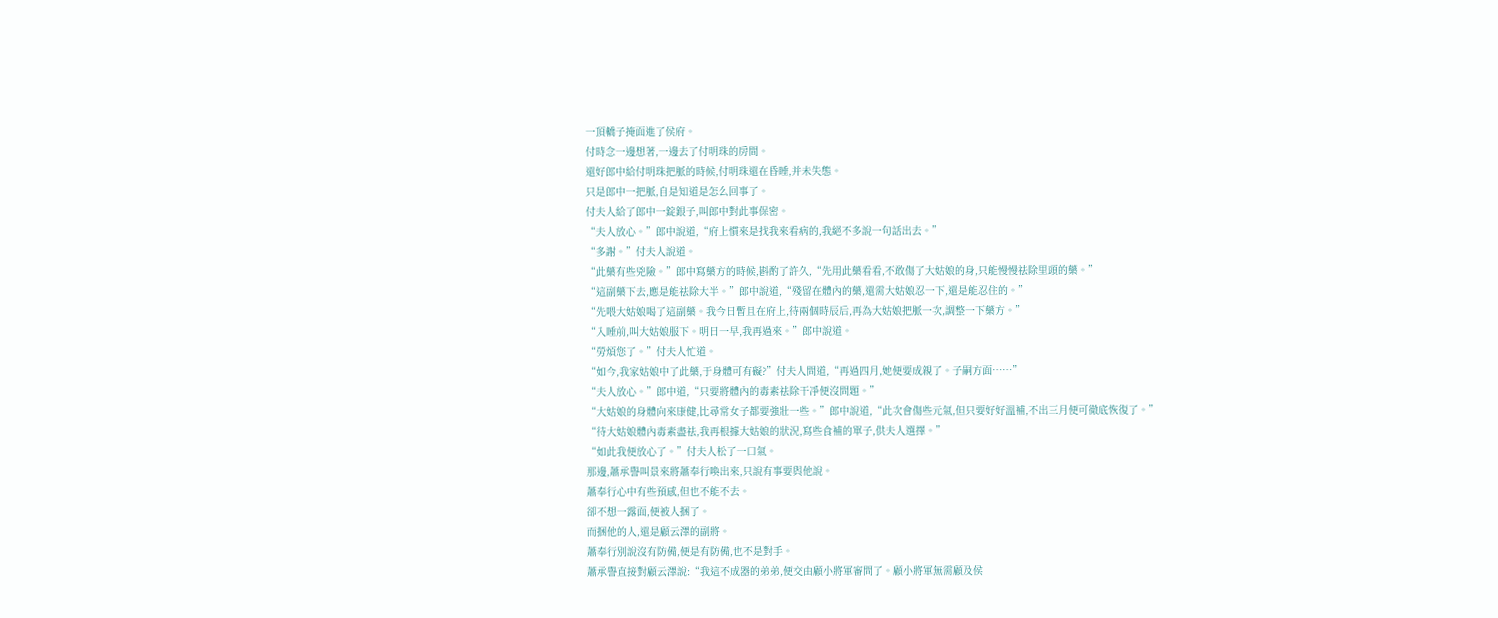一頂轎子掩面進了侯府。
付時念一邊想著,一邊去了付明珠的房間。
還好郎中給付明珠把脈的時候,付明珠還在昏睡,并未失態。
只是郎中一把脈,自是知道是怎么回事了。
付夫人給了郎中一錠銀子,叫郎中對此事保密。
“夫人放心。”郎中說道,“府上慣來是找我來看病的,我絕不多說一句話出去。”
“多謝。”付夫人說道。
“此藥有些兇險。”郎中寫藥方的時候,斟酌了許久,“先用此藥看看,不敢傷了大姑娘的身,只能慢慢祛除里頭的藥。”
“這副藥下去,應是能祛除大半。”郎中說道,“殘留在體內的藥,還需大姑娘忍一下,還是能忍住的。”
“先喂大姑娘喝了這副藥。我今日暫且在府上,待兩個時辰后,再為大姑娘把脈一次,調整一下藥方。”
“入睡前,叫大姑娘服下。明日一早,我再過來。”郎中說道。
“勞煩您了。”付夫人忙道。
“如今,我家姑娘中了此藥,于身體可有礙?”付夫人問道,“再過四月,她便要成親了。子嗣方面……”
“夫人放心。”郎中道,“只要將體內的毒素祛除干凈便沒問題。”
“大姑娘的身體向來康健,比尋常女子都要強壯一些。”郎中說道,“此次會傷些元氣,但只要好好溫補,不出三月便可徹底恢復了。”
“待大姑娘體內毒素盡祛,我再根據大姑娘的狀況,寫些食補的單子,供夫人選擇。”
“如此我便放心了。”付夫人松了一口氣。
那邊,蕭承譽叫景來將蕭奉行喚出來,只說有事要與他說。
蕭奉行心中有些預感,但也不能不去。
卻不想一露面,便被人捆了。
而捆他的人,還是顧云澤的副將。
蕭奉行別說沒有防備,便是有防備,也不是對手。
蕭承譽直接對顧云澤說:“我這不成器的弟弟,便交由顧小將軍審問了。顧小將軍無需顧及侯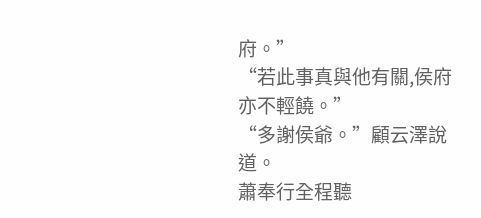府。”
“若此事真與他有關,侯府亦不輕饒。”
“多謝侯爺。”顧云澤說道。
蕭奉行全程聽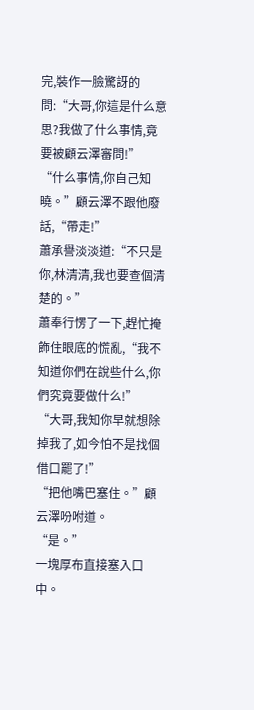完,裝作一臉驚訝的問:“大哥,你這是什么意思?我做了什么事情,竟要被顧云澤審問!”
“什么事情,你自己知曉。”顧云澤不跟他廢話,“帶走!”
蕭承譽淡淡道:“不只是你,林清清,我也要查個清楚的。”
蕭奉行愣了一下,趕忙掩飾住眼底的慌亂,“我不知道你們在說些什么,你們究竟要做什么!”
“大哥,我知你早就想除掉我了,如今怕不是找個借口罷了!”
“把他嘴巴塞住。”顧云澤吩咐道。
“是。”
一塊厚布直接塞入口中。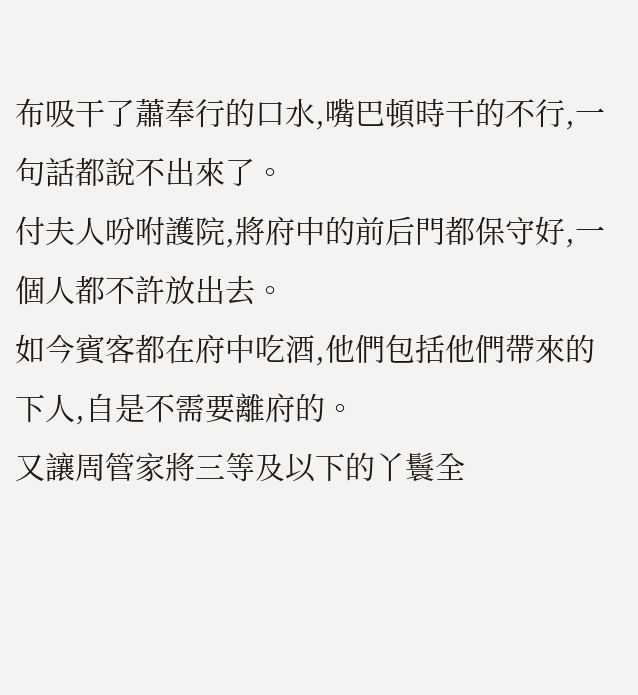布吸干了蕭奉行的口水,嘴巴頓時干的不行,一句話都說不出來了。
付夫人吩咐護院,將府中的前后門都保守好,一個人都不許放出去。
如今賓客都在府中吃酒,他們包括他們帶來的下人,自是不需要離府的。
又讓周管家將三等及以下的丫鬟全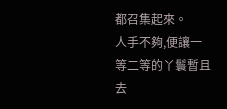都召集起來。
人手不夠,便讓一等二等的丫鬟暫且去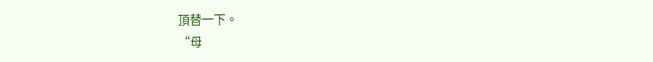頂替一下。
“母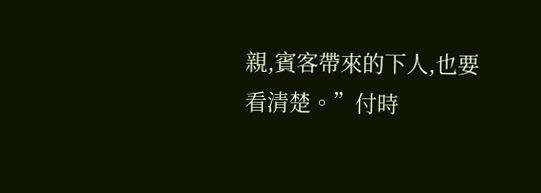親,賓客帶來的下人,也要看清楚。”付時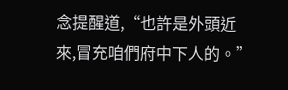念提醒道,“也許是外頭近來,冒充咱們府中下人的。”